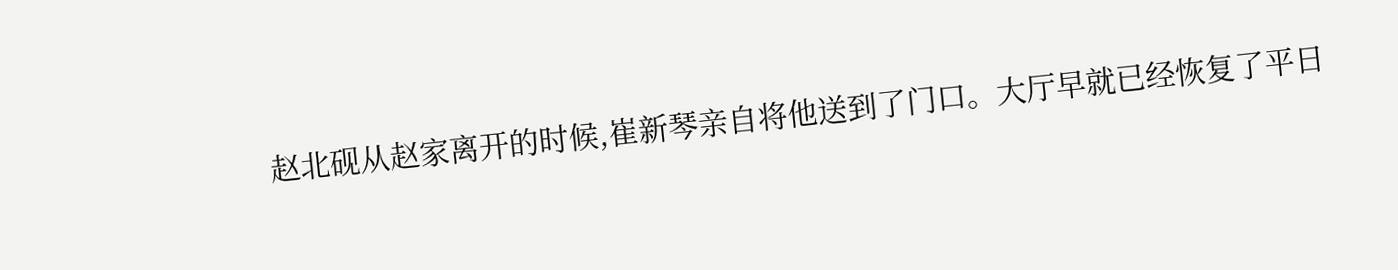赵北砚从赵家离开的时候,崔新琴亲自将他送到了门口。大厅早就已经恢复了平日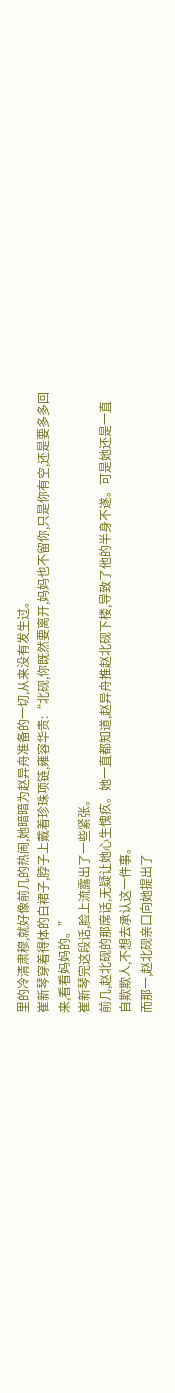里的冷清肃穆,就好像前几的热闹,她暗暗为赵异舟准备的一切,从来没有发生过。
崔新琴穿着得体的白裙子,脖子上戴着珍珠项链,雍容华贵:“北砚,你既然要离开,妈妈也不留你,只是你有空,还是要多多回来,看看妈妈的。”
崔新琴完这段话,脸上流露出了一些紧张。
前几,赵北砚的那席话,无疑让她心生愧疚。她一直都知道,赵异舟推赵北砚下楼,导致了他的半身不遂。可是她还是一直自欺欺人,不想去承认这一件事。
而那一,赵北砚亲口向她提出了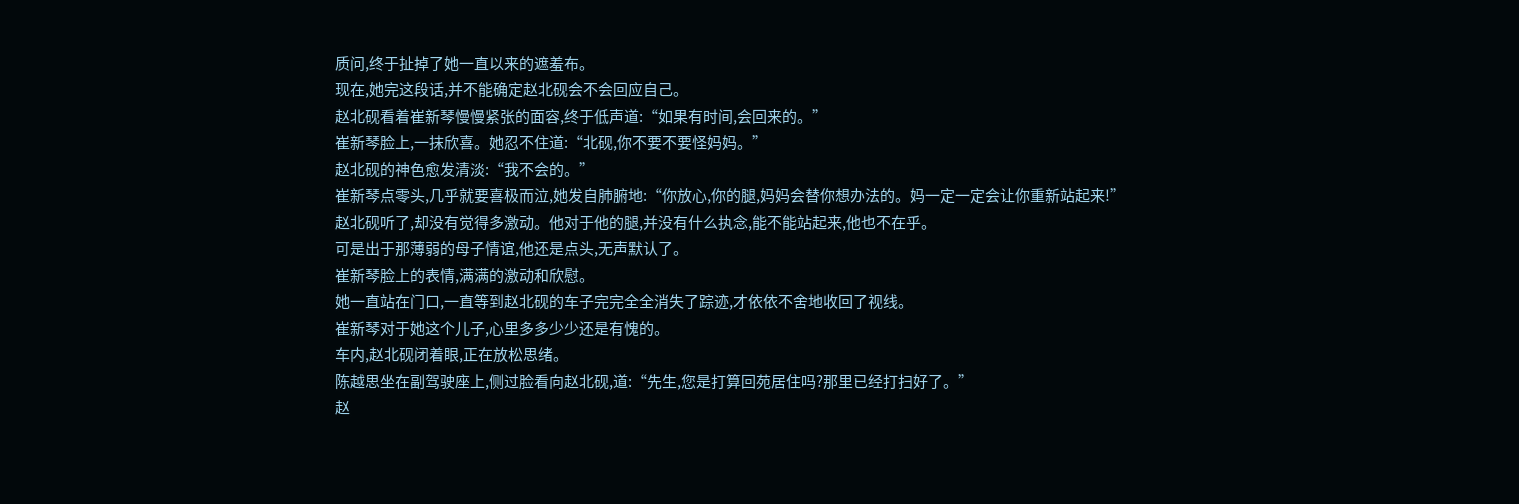质问,终于扯掉了她一直以来的遮羞布。
现在,她完这段话,并不能确定赵北砚会不会回应自己。
赵北砚看着崔新琴慢慢紧张的面容,终于低声道:“如果有时间,会回来的。”
崔新琴脸上,一抹欣喜。她忍不住道:“北砚,你不要不要怪妈妈。”
赵北砚的神色愈发清淡:“我不会的。”
崔新琴点零头,几乎就要喜极而泣,她发自肺腑地:“你放心,你的腿,妈妈会替你想办法的。妈一定一定会让你重新站起来!”
赵北砚听了,却没有觉得多激动。他对于他的腿,并没有什么执念,能不能站起来,他也不在乎。
可是出于那薄弱的母子情谊,他还是点头,无声默认了。
崔新琴脸上的表情,满满的激动和欣慰。
她一直站在门口,一直等到赵北砚的车子完完全全消失了踪迹,才依依不舍地收回了视线。
崔新琴对于她这个儿子,心里多多少少还是有愧的。
车内,赵北砚闭着眼,正在放松思绪。
陈越思坐在副驾驶座上,侧过脸看向赵北砚,道:“先生,您是打算回苑居住吗?那里已经打扫好了。”
赵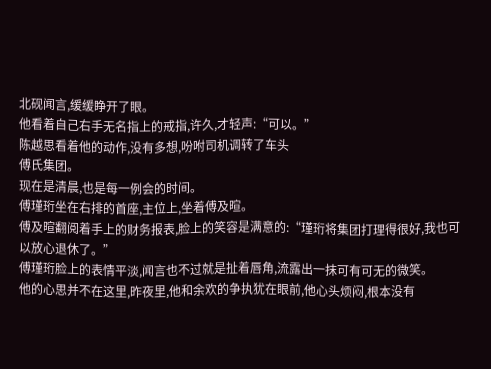北砚闻言,缓缓睁开了眼。
他看着自己右手无名指上的戒指,许久,才轻声:“可以。”
陈越思看着他的动作,没有多想,吩咐司机调转了车头
傅氏集团。
现在是清晨,也是每一例会的时间。
傅瑾珩坐在右排的首座,主位上,坐着傅及暄。
傅及暄翻阅着手上的财务报表,脸上的笑容是满意的:“瑾珩将集团打理得很好,我也可以放心退休了。”
傅瑾珩脸上的表情平淡,闻言也不过就是扯着唇角,流露出一抹可有可无的微笑。
他的心思并不在这里,昨夜里,他和余欢的争执犹在眼前,他心头烦闷,根本没有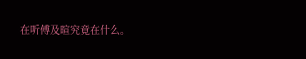在听傅及暄究竟在什么。